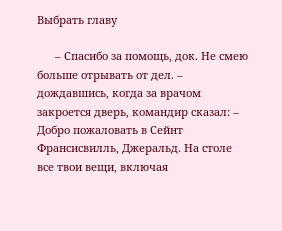Выбрать главу

      – Спасибо за помощь, док. Не смею больше отрывать от дел. – дождавшись, когда за врачом закроется дверь, командир сказал: – Добро пожаловать в Сейнт Франсисвилль, Джеральд. На столе все твои вещи, включая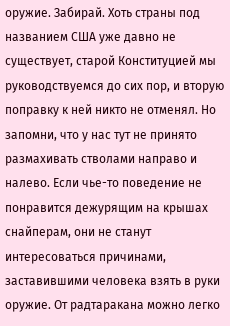оружие. Забирай. Хоть страны под названием США уже давно не существует, старой Конституцией мы руководствуемся до сих пор, и вторую поправку к ней никто не отменял. Но запомни, что у нас тут не принято размахивать стволами направо и налево. Если чье-то поведение не понравится дежурящим на крышах снайперам, они не станут интересоваться причинами, заставившими человека взять в руки оружие. От радтаракана можно легко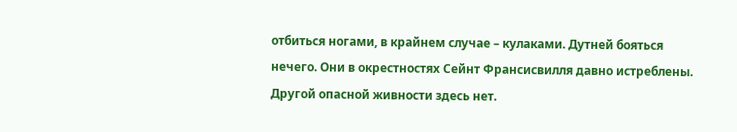отбиться ногами, в крайнем случае – кулаками. Дутней бояться нечего. Они в окрестностях Сейнт Франсисвилля давно истреблены. Другой опасной живности здесь нет.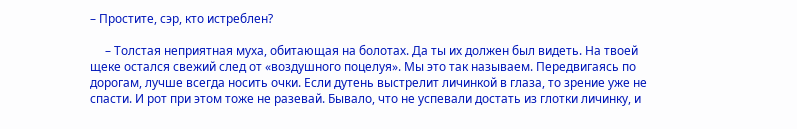– Простите, сэр, кто истреблен?

     – Толстая неприятная муха, обитающая на болотах. Да ты их должен был видеть. На твоей щеке остался свежий след от «воздушного поцелуя». Мы это так называем. Передвигаясь по дорогам, лучше всегда носить очки. Если дутень выстрелит личинкой в глаза, то зрение уже не спасти. И рот при этом тоже не разевай. Бывало, что не успевали достать из глотки личинку, и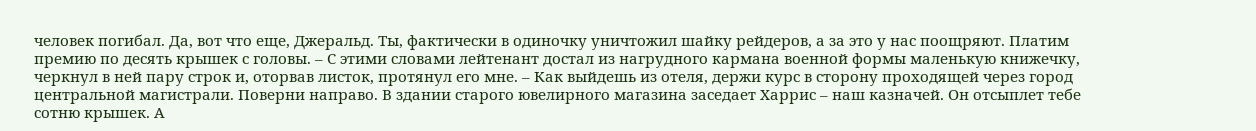человек погибал. Да, вот что еще, Джеральд. Ты, фактически в одиночку уничтожил шайку рейдеров, а за это у нас поощряют. Платим премию по десять крышек с головы. – С этими словами лейтенант достал из нагрудного кармана военной формы маленькую книжечку, черкнул в ней пару строк и, оторвав листок, протянул его мне. – Как выйдешь из отеля, держи курс в сторону проходящей через город центральной магистрали. Поверни направо. В здании старого ювелирного магазина заседает Харрис – наш казначей. Он отсыплет тебе сотню крышек. А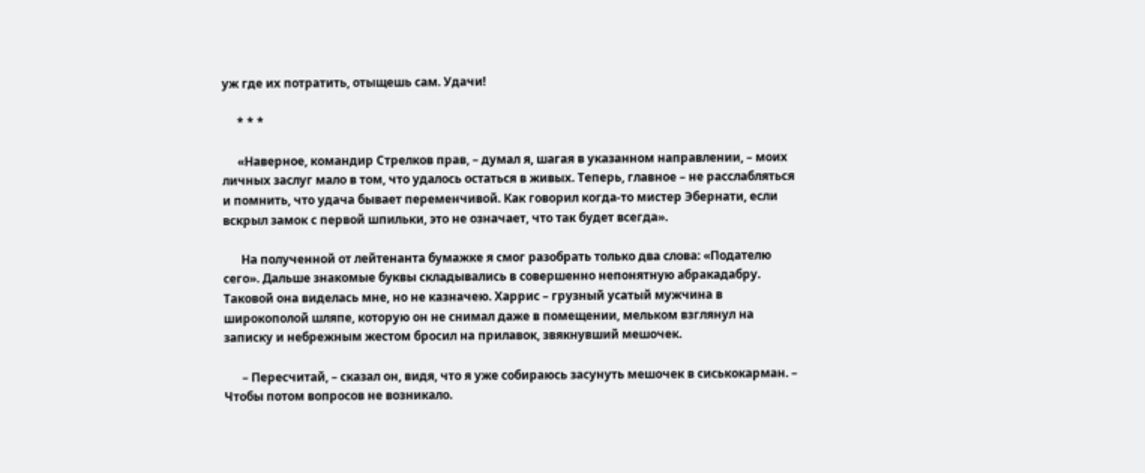уж где их потратить, отыщешь сам. Удачи!

     * * *

     «Наверное, командир Стрелков прав, – думал я, шагая в указанном направлении, – моих личных заслуг мало в том, что удалось остаться в живых. Теперь, главное – не расслабляться и помнить, что удача бывает переменчивой. Как говорил когда-то мистер Эбернати, если вскрыл замок с первой шпильки, это не означает, что так будет всегда».

      На полученной от лейтенанта бумажке я смог разобрать только два слова: «Подателю сего». Дальше знакомые буквы складывались в совершенно непонятную абракадабру. Таковой она виделась мне, но не казначею. Харрис – грузный усатый мужчина в широкополой шляпе, которую он не снимал даже в помещении, мельком взглянул на записку и небрежным жестом бросил на прилавок, звякнувший мешочек.

      – Пересчитай, – сказал он, видя, что я уже собираюсь засунуть мешочек в сиськокарман. – Чтобы потом вопросов не возникало.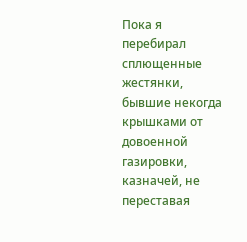Пока я перебирал сплющенные жестянки, бывшие некогда крышками от довоенной газировки, казначей, не переставая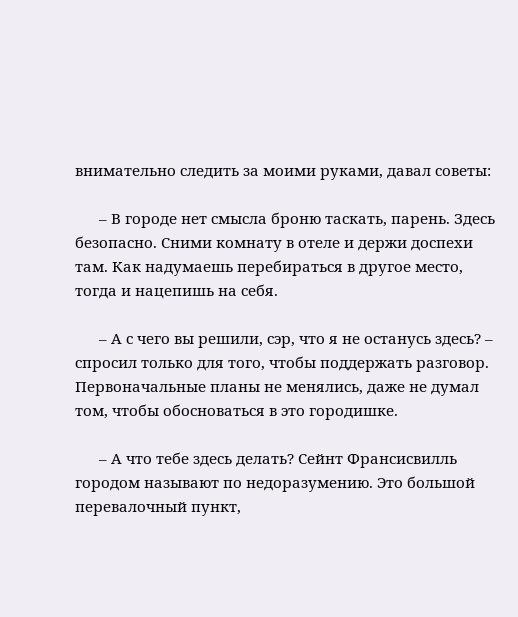внимательно следить за моими руками, давал советы:

      – В городе нет смысла броню таскать, парень. Здесь безопасно. Сними комнату в отеле и держи доспехи там. Как надумаешь перебираться в другое место, тогда и нацепишь на себя.

      – А с чего вы решили, сэр, что я не останусь здесь? – спросил только для того, чтобы поддержать разговор. Первоначальные планы не менялись, даже не думал том, чтобы обосноваться в это городишке.

      – А что тебе здесь делать? Сейнт Франсисвилль городом называют по недоразумению. Это большой перевалочный пункт,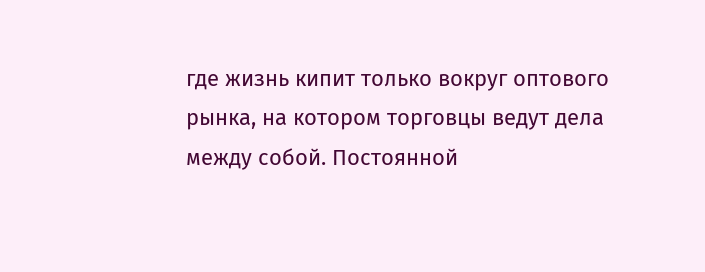где жизнь кипит только вокруг оптового рынка, на котором торговцы ведут дела между собой. Постоянной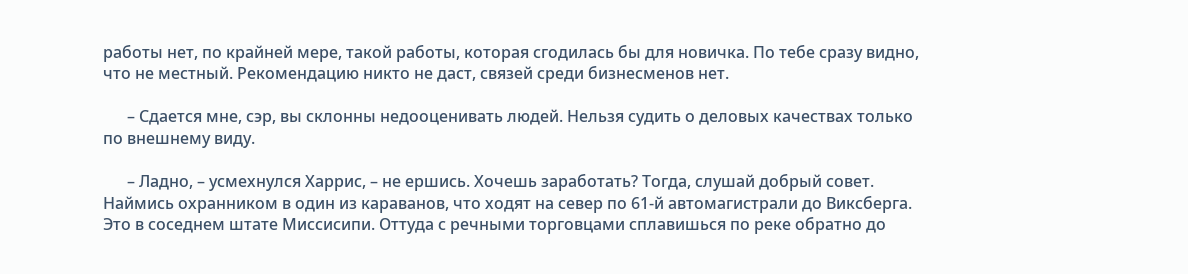работы нет, по крайней мере, такой работы, которая сгодилась бы для новичка. По тебе сразу видно, что не местный. Рекомендацию никто не даст, связей среди бизнесменов нет.

      – Сдается мне, сэр, вы склонны недооценивать людей. Нельзя судить о деловых качествах только по внешнему виду.

      – Ладно, – усмехнулся Харрис, – не ершись. Хочешь заработать? Тогда, слушай добрый совет. Наймись охранником в один из караванов, что ходят на север по 61-й автомагистрали до Виксберга. Это в соседнем штате Миссисипи. Оттуда с речными торговцами сплавишься по реке обратно до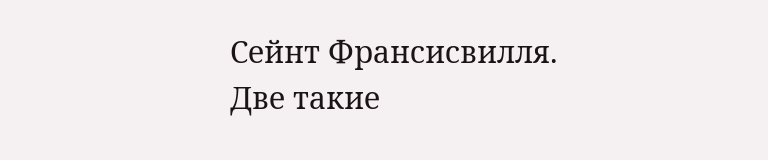Сейнт Франсисвилля. Две такие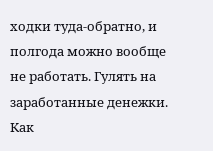ходки туда-обратно, и полгода можно вообще не работать. Гулять на заработанные денежки. Как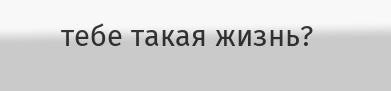тебе такая жизнь?